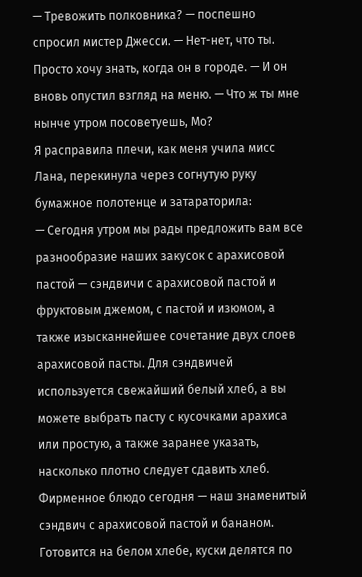— Тревожить полковника? — поспешно спросил мистер Джесси. — Нет-нет, что ты. Просто хочу знать, когда он в городе. — И он вновь опустил взгляд на меню. — Что ж ты мне нынче утром посоветуешь, Мо?
Я расправила плечи, как меня учила мисс Лана, перекинула через согнутую руку бумажное полотенце и затараторила:
— Сегодня утром мы рады предложить вам все разнообразие наших закусок с арахисовой пастой — сэндвичи с арахисовой пастой и фруктовым джемом, с пастой и изюмом, а также изысканнейшее сочетание двух слоев арахисовой пасты. Для сэндвичей используется свежайший белый хлеб, а вы можете выбрать пасту с кусочками арахиса или простую, а также заранее указать, насколько плотно следует сдавить хлеб. Фирменное блюдо сегодня — наш знаменитый сэндвич с арахисовой пастой и бананом. Готовится на белом хлебе, куски делятся по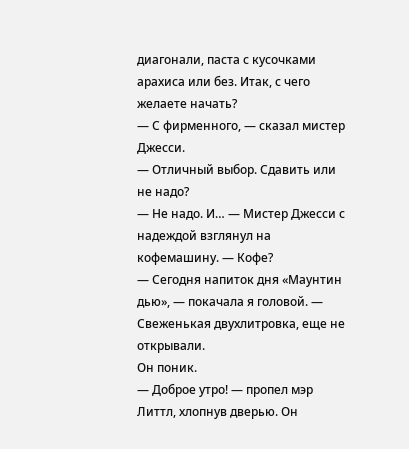диагонали, паста с кусочками арахиса или без. Итак, с чего желаете начать?
— С фирменного, — сказал мистер Джесси.
— Отличный выбор. Сдавить или не надо?
— Не надо. И… — Мистер Джесси с надеждой взглянул на кофемашину. — Кофе?
— Сегодня напиток дня «Маунтин дью», — покачала я головой. — Свеженькая двухлитровка, еще не открывали.
Он поник.
— Доброе утро! — пропел мэр Литтл, хлопнув дверью. Он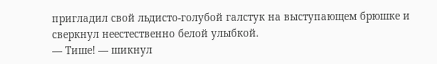пригладил свой льдисто-голубой галстук на выступающем брюшке и сверкнул неестественно белой улыбкой.
— Тише! — шикнул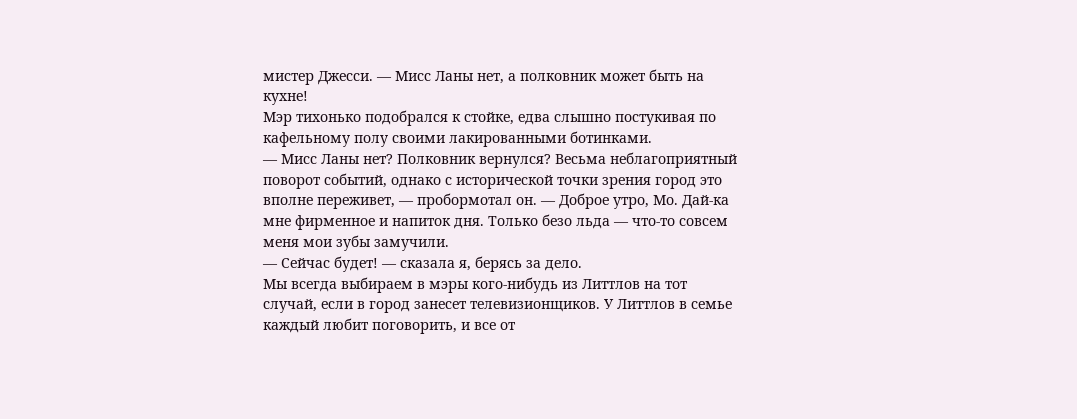мистер Джесси. — Мисс Ланы нет, а полковник может быть на кухне!
Мэр тихонько подобрался к стойке, едва слышно постукивая по кафельному полу своими лакированными ботинками.
— Мисс Ланы нет? Полковник вернулся? Весьма неблагоприятный поворот событий, однако с исторической точки зрения город это вполне переживет, — пробормотал он. — Доброе утро, Мо. Дай-ка мне фирменное и напиток дня. Только безо льда — что-то совсем меня мои зубы замучили.
— Сейчас будет! — сказала я, берясь за дело.
Мы всегда выбираем в мэры кого-нибудь из Литтлов на тот случай, если в город занесет телевизионщиков. У Литтлов в семье каждый любит поговорить, и все от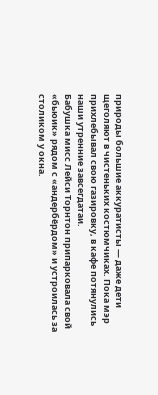природы большие аккуратисты — даже дети щеголяют в чистеньких костюмчиках. Пока мэр прихлебывал свою газировку, в кафе потянулись наши утренние завсегдатаи.
Бабушка мисс Лейси Торнтон припарковала свой «бьюик» рядом с «андербёрдом» и устроилась за столиком у окна.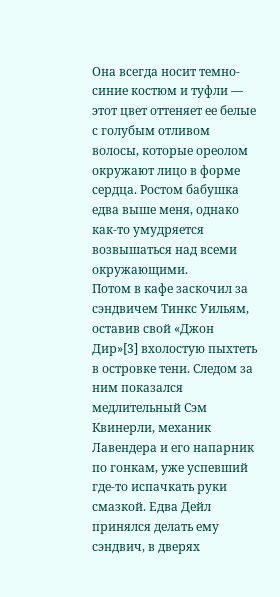Она всегда носит темно-синие костюм и туфли — этот цвет оттеняет ее белые с голубым отливом волосы, которые ореолом окружают лицо в форме сердца. Ростом бабушка едва выше меня, однако как-то умудряется возвышаться над всеми окружающими.
Потом в кафе заскочил за сэндвичем Тинкс Уильям, оставив свой «Джон Дир»[3] вхолостую пыхтеть в островке тени. Следом за ним показался медлительный Сэм Квинерли, механик Лавендера и его напарник по гонкам, уже успевший где-то испачкать руки смазкой. Едва Дейл принялся делать ему сэндвич, в дверях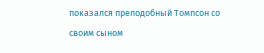показался преподобный Томпсон со своим сыном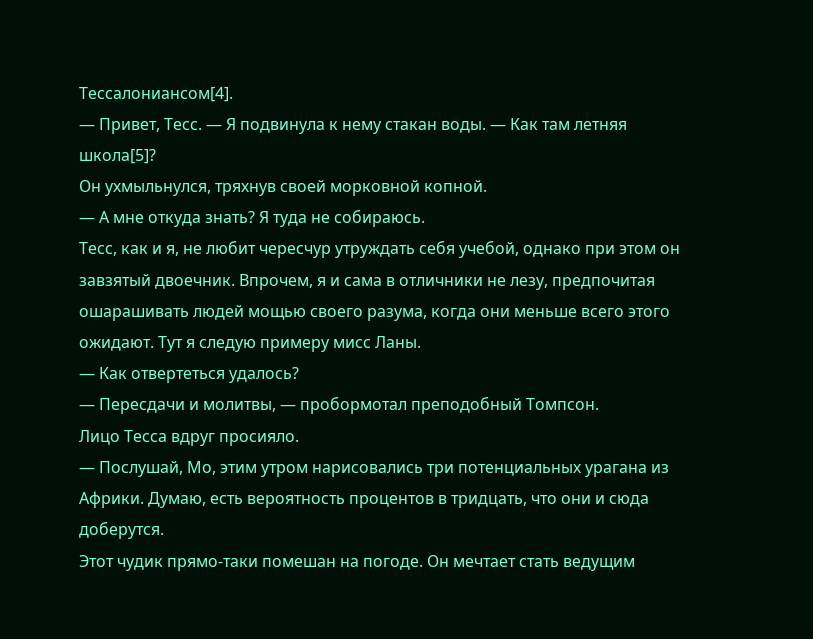Тессалониансом[4].
— Привет, Тесс. — Я подвинула к нему стакан воды. — Как там летняя школа[5]?
Он ухмыльнулся, тряхнув своей морковной копной.
— А мне откуда знать? Я туда не собираюсь.
Тесс, как и я, не любит чересчур утруждать себя учебой, однако при этом он завзятый двоечник. Впрочем, я и сама в отличники не лезу, предпочитая ошарашивать людей мощью своего разума, когда они меньше всего этого ожидают. Тут я следую примеру мисс Ланы.
— Как отвертеться удалось?
— Пересдачи и молитвы, — пробормотал преподобный Томпсон.
Лицо Тесса вдруг просияло.
— Послушай, Мо, этим утром нарисовались три потенциальных урагана из Африки. Думаю, есть вероятность процентов в тридцать, что они и сюда доберутся.
Этот чудик прямо-таки помешан на погоде. Он мечтает стать ведущим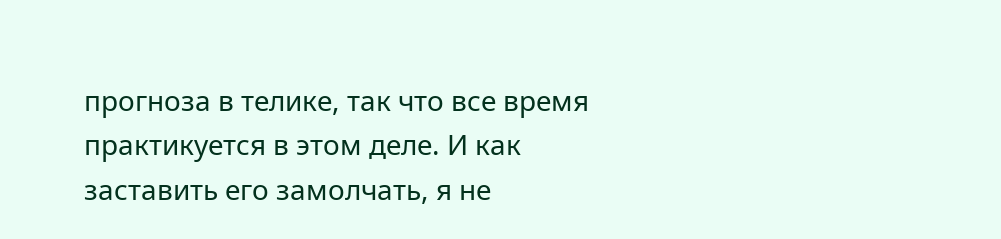прогноза в телике, так что все время практикуется в этом деле. И как заставить его замолчать, я не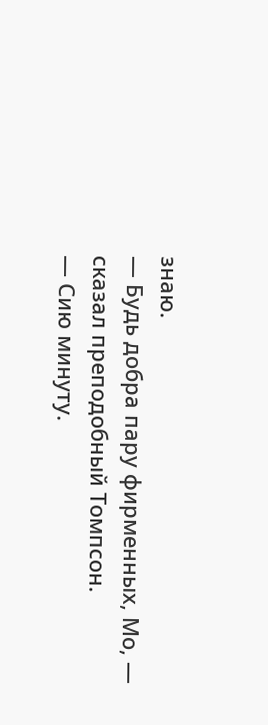знаю.
— Будь добра пару фирменных, Мо, — сказал преподобный Томпсон.
— Сию минуту.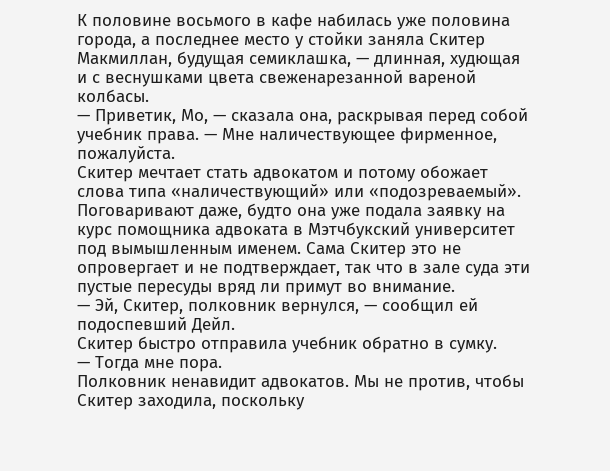К половине восьмого в кафе набилась уже половина города, а последнее место у стойки заняла Скитер Макмиллан, будущая семиклашка, — длинная, худющая и с веснушками цвета свеженарезанной вареной колбасы.
— Приветик, Мо, — сказала она, раскрывая перед собой учебник права. — Мне наличествующее фирменное, пожалуйста.
Скитер мечтает стать адвокатом и потому обожает слова типа «наличествующий» или «подозреваемый». Поговаривают даже, будто она уже подала заявку на курс помощника адвоката в Мэтчбукский университет под вымышленным именем. Сама Скитер это не опровергает и не подтверждает, так что в зале суда эти пустые пересуды вряд ли примут во внимание.
— Эй, Скитер, полковник вернулся, — сообщил ей подоспевший Дейл.
Скитер быстро отправила учебник обратно в сумку.
— Тогда мне пора.
Полковник ненавидит адвокатов. Мы не против, чтобы Скитер заходила, поскольку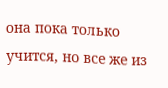она пока только учится, но все же из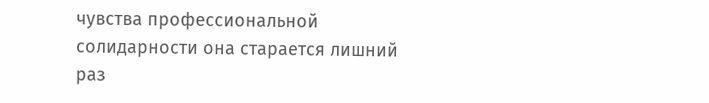чувства профессиональной солидарности она старается лишний раз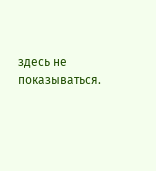здесь не показываться.